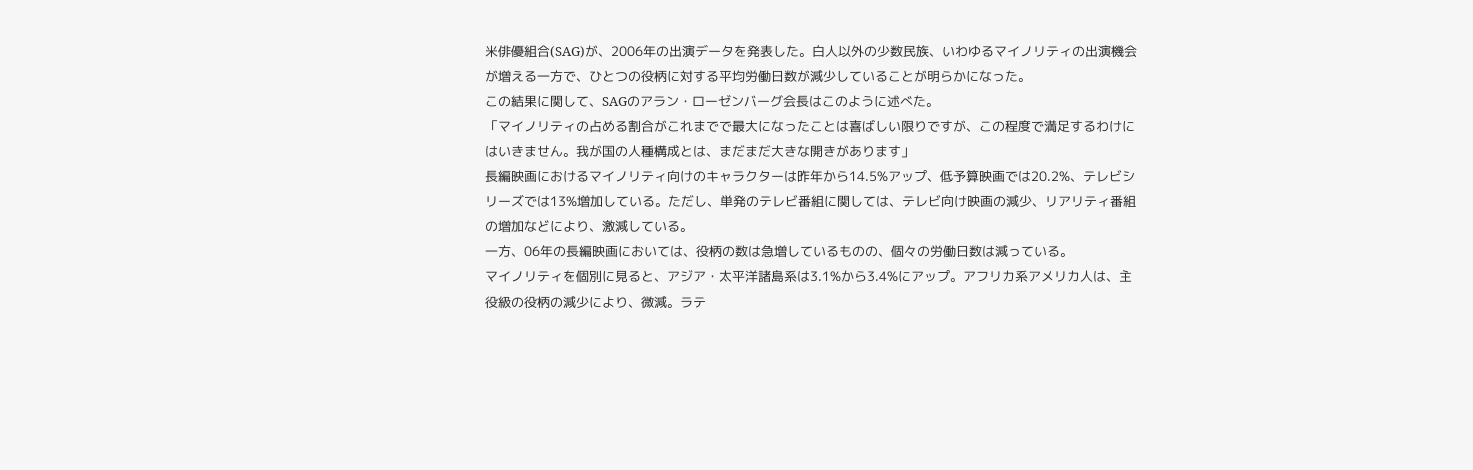米俳優組合(SAG)が、2006年の出演データを発表した。白人以外の少数民族、いわゆるマイノリティの出演機会が増える一方で、ひとつの役柄に対する平均労働日数が減少していることが明らかになった。
この結果に関して、SAGのアラン・ローゼンバーグ会長はこのように述べた。
「マイノリティの占める割合がこれまでで最大になったことは喜ばしい限りですが、この程度で満足するわけにはいきません。我が国の人種構成とは、まだまだ大きな開きがあります」
長編映画におけるマイノリティ向けのキャラクターは昨年から14.5%アップ、低予算映画では20.2%、テレビシリーズでは13%増加している。ただし、単発のテレビ番組に関しては、テレビ向け映画の減少、リアリティ番組の増加などにより、激減している。
一方、06年の長編映画においては、役柄の数は急増しているものの、個々の労働日数は減っている。
マイノリティを個別に見ると、アジア・太平洋諸島系は3.1%から3.4%にアップ。アフリカ系アメリカ人は、主役級の役柄の減少により、微減。ラテ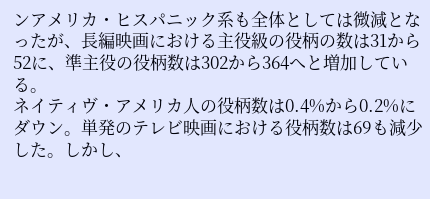ンアメリカ・ヒスパニック系も全体としては微減となったが、長編映画における主役級の役柄の数は31から52に、準主役の役柄数は302から364へと増加している。
ネイティヴ・アメリカ人の役柄数は0.4%から0.2%にダウン。単発のテレビ映画における役柄数は69も減少した。しかし、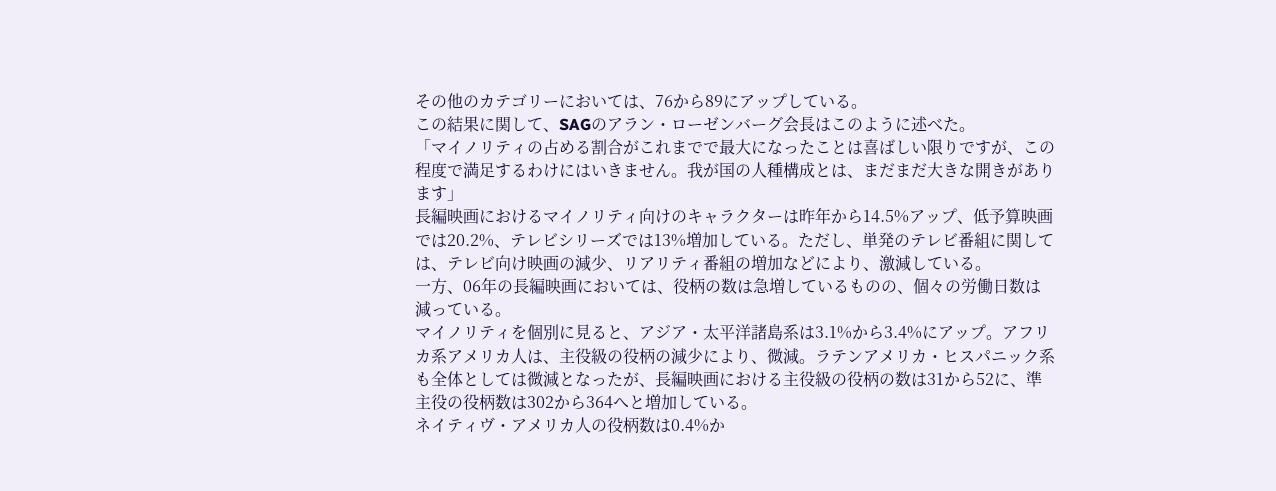その他のカテゴリーにおいては、76から89にアップしている。
この結果に関して、SAGのアラン・ローゼンバーグ会長はこのように述べた。
「マイノリティの占める割合がこれまでで最大になったことは喜ばしい限りですが、この程度で満足するわけにはいきません。我が国の人種構成とは、まだまだ大きな開きがあります」
長編映画におけるマイノリティ向けのキャラクターは昨年から14.5%アップ、低予算映画では20.2%、テレビシリーズでは13%増加している。ただし、単発のテレビ番組に関しては、テレビ向け映画の減少、リアリティ番組の増加などにより、激減している。
一方、06年の長編映画においては、役柄の数は急増しているものの、個々の労働日数は減っている。
マイノリティを個別に見ると、アジア・太平洋諸島系は3.1%から3.4%にアップ。アフリカ系アメリカ人は、主役級の役柄の減少により、微減。ラテンアメリカ・ヒスパニック系も全体としては微減となったが、長編映画における主役級の役柄の数は31から52に、準主役の役柄数は302から364へと増加している。
ネイティヴ・アメリカ人の役柄数は0.4%か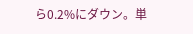ら0.2%にダウン。単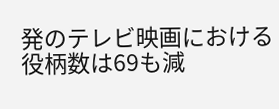発のテレビ映画における役柄数は69も減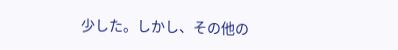少した。しかし、その他の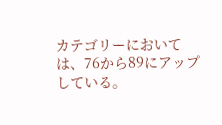カテゴリーにおいては、76から89にアップしている。